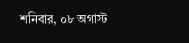শনিবার, ০৮ অগাস্ট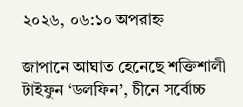২০২৬, ০৬:১০ অপরাহ্ন

জাপানে আঘাত হেনেছে শক্তিশালী টাইফুন ‘ডলফিন’, চীনে সর্বোচ্চ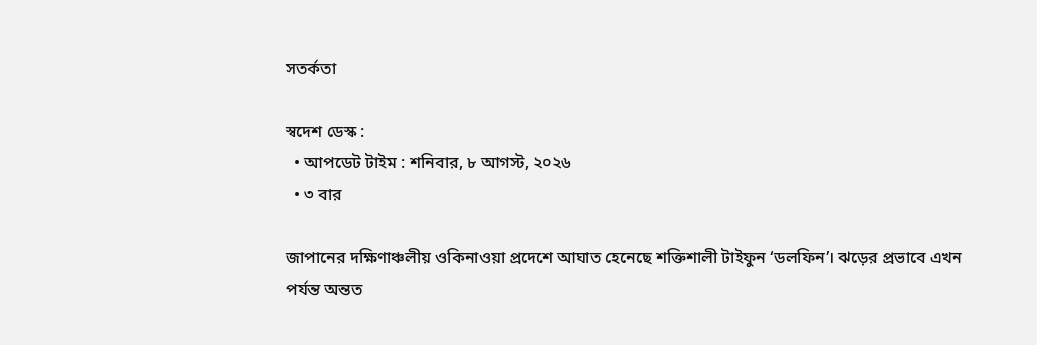সতর্কতা

স্বদেশ ডেস্ক :
  • আপডেট টাইম : শনিবার, ৮ আগস্ট, ২০২৬
  • ৩ বার

জাপানের দক্ষিণাঞ্চলীয় ওকিনাওয়া প্রদেশে আঘাত হেনেছে শক্তিশালী টাইফুন ‘ডলফিন’। ঝড়ের প্রভাবে এখন পর্যন্ত অন্তত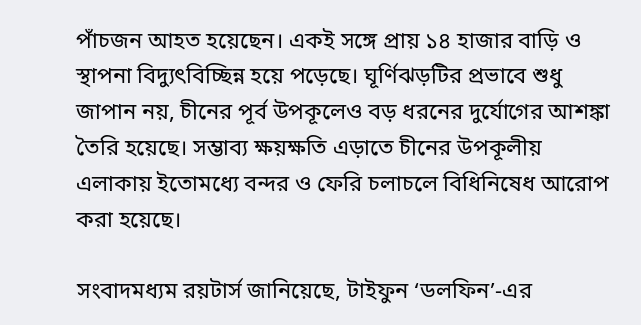পাঁচজন আহত হয়েছেন। একই সঙ্গে প্রায় ১৪ হাজার বাড়ি ও স্থাপনা বিদ্যুৎবিচ্ছিন্ন হয়ে পড়েছে। ঘূর্ণিঝড়টির প্রভাবে শুধু জাপান নয়, চীনের পূর্ব উপকূলেও বড় ধরনের দুর্যোগের আশঙ্কা তৈরি হয়েছে। সম্ভাব্য ক্ষয়ক্ষতি এড়াতে চীনের উপকূলীয় এলাকায় ইতোমধ্যে বন্দর ও ফেরি চলাচলে বিধিনিষেধ আরোপ করা হয়েছে।

সংবাদমধ্যম রয়টার্স জানিয়েছে, টাইফুন ‘ডলফিন’-এর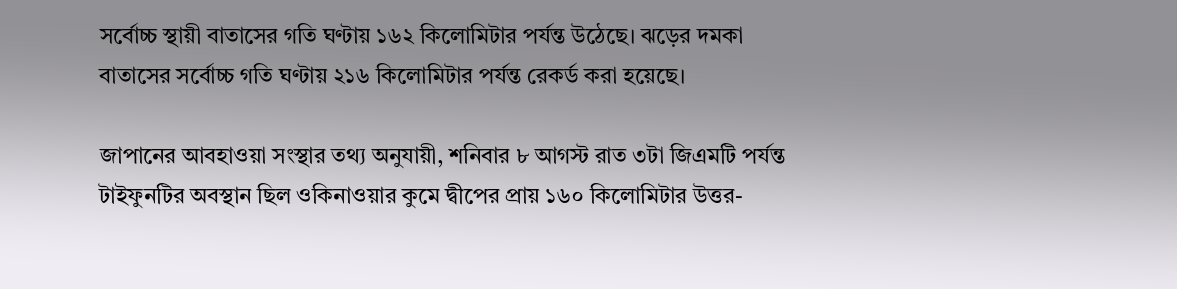সর্বোচ্চ স্থায়ী বাতাসের গতি ঘণ্টায় ১৬২ কিলোমিটার পর্যন্ত উঠেছে। ঝড়ের দমকা বাতাসের সর্বোচ্চ গতি ঘণ্টায় ২১৬ কিলোমিটার পর্যন্ত রেকর্ড করা হয়েছে।

জাপানের আবহাওয়া সংস্থার তথ্য অনুযায়ী, শনিবার ৮ আগস্ট রাত ৩টা জিএমটি পর্যন্ত টাইফুনটির অবস্থান ছিল ওকিনাওয়ার কুমে দ্বীপের প্রায় ১৬০ কিলোমিটার উত্তর-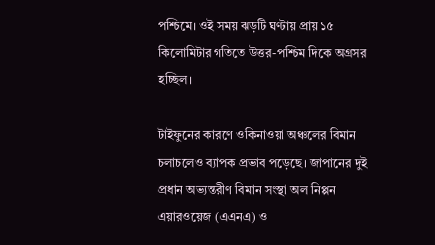পশ্চিমে। ওই সময় ঝড়টি ঘণ্টায় প্রায় ১৫ কিলোমিটার গতিতে উত্তর-পশ্চিম দিকে অগ্রসর হচ্ছিল।

টাইফুনের কারণে ওকিনাওয়া অঞ্চলের বিমান চলাচলেও ব্যাপক প্রভাব পড়েছে। জাপানের দুই প্রধান অভ্যন্তরীণ বিমান সংস্থা অল নিপ্পন এয়ারওয়েজ (এএনএ) ও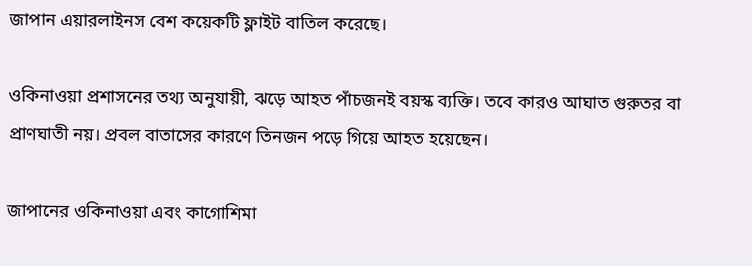জাপান এয়ারলাইনস বেশ কয়েকটি ফ্লাইট বাতিল করেছে।

ওকিনাওয়া প্রশাসনের তথ্য অনুযায়ী, ঝড়ে আহত পাঁচজনই বয়স্ক ব্যক্তি। তবে কারও আঘাত গুরুতর বা প্রাণঘাতী নয়। প্রবল বাতাসের কারণে তিনজন পড়ে গিয়ে আহত হয়েছেন।

জাপানের ওকিনাওয়া এবং কাগোশিমা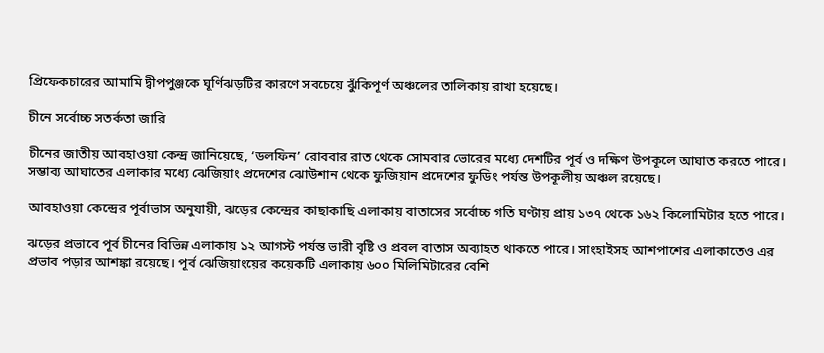প্রিফেকচারের আমামি দ্বীপপুঞ্জকে ঘূর্ণিঝড়টির কারণে সবচেয়ে ঝুঁকিপূর্ণ অঞ্চলের তালিকায় রাখা হয়েছে।

চীনে সর্বোচ্চ সতর্কতা জারি

চীনের জাতীয় আবহাওয়া কেন্দ্র জানিয়েছে, ‘ডলফিন’ রোববার রাত থেকে সোমবার ভোরের মধ্যে দেশটির পূর্ব ও দক্ষিণ উপকূলে আঘাত করতে পারে। সম্ভাব্য আঘাতের এলাকার মধ্যে ঝেজিয়াং প্রদেশের ঝোউশান থেকে ফুজিয়ান প্রদেশের ফুডিং পর্যন্ত উপকূলীয় অঞ্চল রয়েছে।

আবহাওয়া কেন্দ্রের পূর্বাভাস অনুযায়ী, ঝড়ের কেন্দ্রের কাছাকাছি এলাকায় বাতাসের সর্বোচ্চ গতি ঘণ্টায় প্রায় ১৩৭ থেকে ১৬২ কিলোমিটার হতে পারে।

ঝড়ের প্রভাবে পূর্ব চীনের বিভিন্ন এলাকায় ১২ আগস্ট পর্যন্ত ভারী বৃষ্টি ও প্রবল বাতাস অব্যাহত থাকতে পারে। সাংহাইসহ আশপাশের এলাকাতেও এর প্রভাব পড়ার আশঙ্কা রয়েছে। পূর্ব ঝেজিয়াংয়ের কয়েকটি এলাকায় ৬০০ মিলিমিটারের বেশি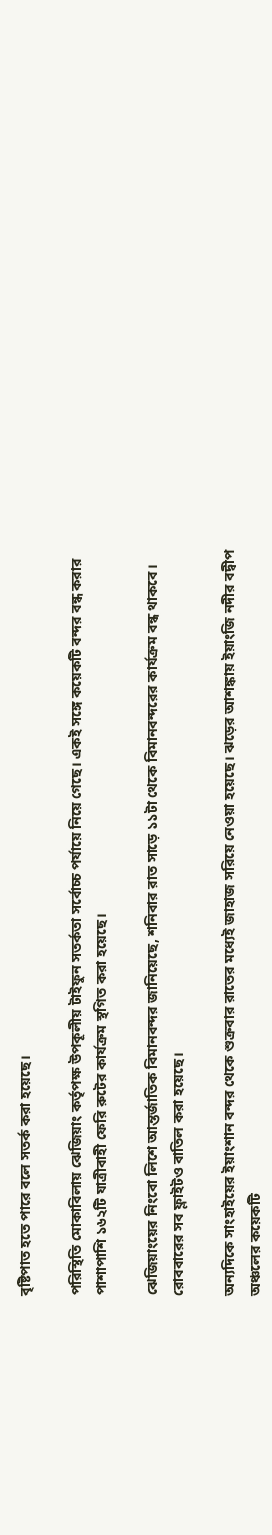বৃষ্টিপাত হতে পারে বলে সতর্ক করা হয়েছে।

পরিস্থিতি মোকাবিলায় ঝেজিয়াং কর্তৃপক্ষ উপকূলীয় টাইফুন সতর্কতা সর্বোচ্চ পর্যায়ে নিয়ে গেছে। একই সঙ্গে কয়েকটি বন্দর বন্ধ করার পাশাপাশি ১৬২টি যাত্রীবাহী ফেরি রুটের কার্যক্রম স্থগিত করা হয়েছে।

ঝেজিয়াংয়ের নিংবো লিশে আন্তর্জাতিক বিমানবন্দর জানিয়েছে, শনিবার রাত সাড়ে ১১টা থেকে বিমানবন্দরের কার্যক্রম বন্ধ থাকবে। রোববারের সব ফ্লাইটও বাতিল করা হয়েছে।

অন্যদিকে সাংহাইয়ের ইয়াংশান বন্দর থেকে শুক্রবার রাতের মধ্যেই জাহাজ সরিয়ে নেওয়া হয়েছে। ঝড়ের আশঙ্কায় ইয়াংজি নদীর বদ্বীপ অঞ্চলের কয়েকটি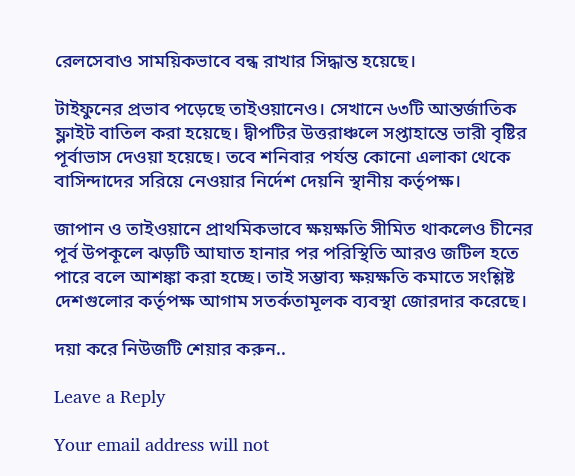রেলসেবাও সাময়িকভাবে বন্ধ রাখার সিদ্ধান্ত হয়েছে।

টাইফুনের প্রভাব পড়েছে তাইওয়ানেও। সেখানে ৬৩টি আন্তর্জাতিক ফ্লাইট বাতিল করা হয়েছে। দ্বীপটির উত্তরাঞ্চলে সপ্তাহান্তে ভারী বৃষ্টির পূর্বাভাস দেওয়া হয়েছে। তবে শনিবার পর্যন্ত কোনো এলাকা থেকে বাসিন্দাদের সরিয়ে নেওয়ার নির্দেশ দেয়নি স্থানীয় কর্তৃপক্ষ।

জাপান ও তাইওয়ানে প্রাথমিকভাবে ক্ষয়ক্ষতি সীমিত থাকলেও চীনের পূর্ব উপকূলে ঝড়টি আঘাত হানার পর পরিস্থিতি আরও জটিল হতে পারে বলে আশঙ্কা করা হচ্ছে। তাই সম্ভাব্য ক্ষয়ক্ষতি কমাতে সংশ্লিষ্ট দেশগুলোর কর্তৃপক্ষ আগাম সতর্কতামূলক ব্যবস্থা জোরদার করেছে।

দয়া করে নিউজটি শেয়ার করুন..

Leave a Reply

Your email address will not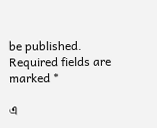be published. Required fields are marked *

এ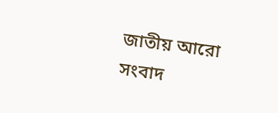জাতীয় আরো সংবাদ